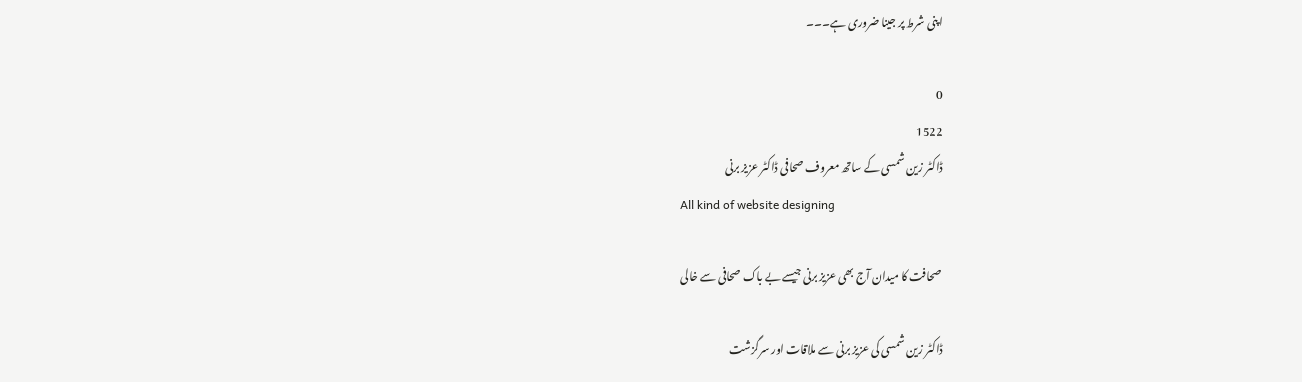اپنی شرط پر جینا ضروری ہے۔۔۔

0
1522
ڈاکٹر زین شمسی کے ساتھ معروف صحافی ڈاکٹر عزیز برنی
All kind of website designing

 صحافت کا میدان آج بھی عزیز برنی جیسے بے باک صحافی سے خالی

ڈاکٹر زین شمسی کی عزیز برنی سے ملاقات اور سرگزشت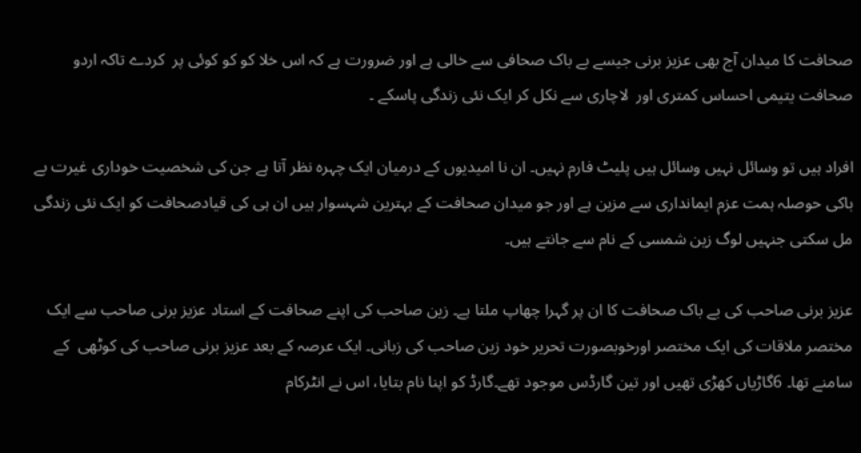صحافت کا میدان آج بھی عزیز برنی جیسے بے باک صحافی سے خالی ہے اور ضرورت ہے کہ اس خلا کو کو کوئی پر  کردے تاکہ اردو صحافت یتیمی احساس کمتری اور  لاچاری سے نکل کر ایک نئی زندگی پاسکے ۔

افراد ہیں تو وسائل نہیں وسائل ہیں پلیٹ فارم نہیں۔ ان نا امیدیوں کے درمیان ایک چہرہ نظر آتا ہے جن کی شخصیت خوداری غیرت بے باکی حوصلہ ہمت عزم ایمانداری سے مزین ہے اور جو میدان صحافت کے بہترین شہسوار ہیں ان ہی کی قیادصحافت کو ایک نئی زندگی مل سکتی جنہیں لوگ زین شمسی کے نام سے جانتے ہیں۔

عزیز برنی صاحب کی بے باک صحافت کا ان پر گہرا چھاپ ملتا ہے۔ زین صاحب کی اپنے صحافت کے استاد عزیز برنی صاحب سے ایک مختصر ملاقات کی ایک مختصر اورخوبصورت تحریر خود زین صاحب کی زبانی۔ ایک عرصہ کے بعد عزیز برنی صاحب کی کوٹھی  کے سامنے تھا۔ 6گاڑیاں کھڑی تھیں اور تین گارڈس موجود تھے۔گارڈ کو اپنا نام بتایا، اس نے انٹرکام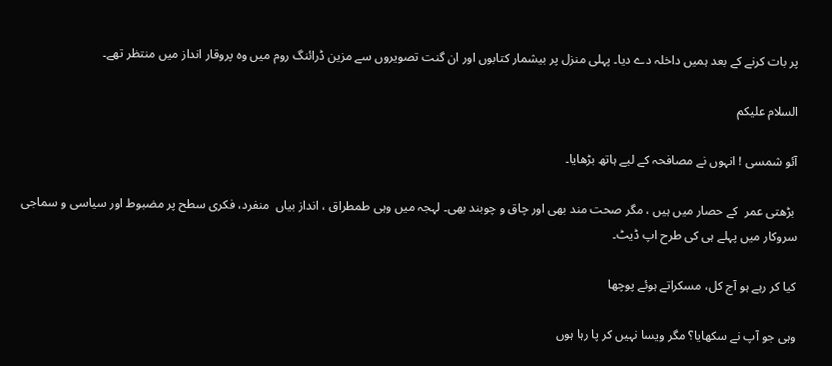پر بات کرنے کے بعد ہمیں داخلہ دے دیا۔ پہلی منزل پر بیشمار کتابوں اور ان گنت تصویروں سے مزین ڈرائنگ روم میں وہ پروقار انداز میں منتظر تھے۔

السلام علیکم

آئو شمسی ! انہوں نے مصافحہ کے لیے ہاتھ بڑھایا۔

 بڑھتی عمر  کے حصار میں ہیں ، مگر صحت مند بھی اور چاق و چوبند بھی۔ لہجہ میں وہی طمطراق ، انداز بیاں  منفرد، فکری سطح پر مضبوط اور سیاسی و سماجی سروکار میں پہلے ہی کی طرح اپ ڈیٹ۔

کیا کر رہے ہو آج کل، مسکراتے ہوئے پوچھا

وہی جو آپ نے سکھایا؟ مگر ویسا نہیں کر پا رہا ہوں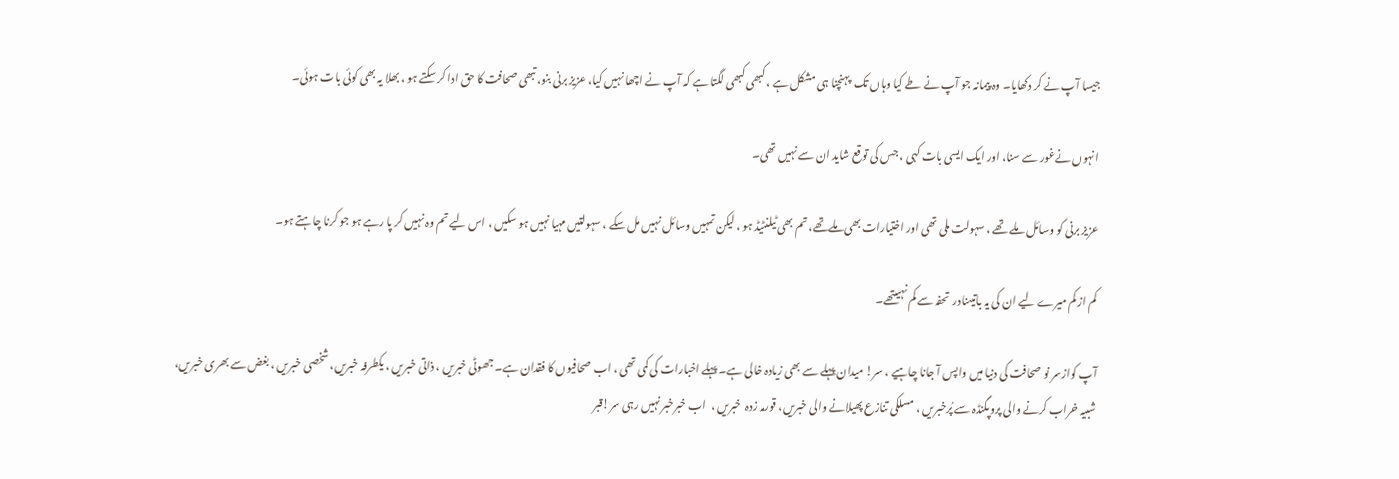جیسا آپ نے کر دکھایا۔ وہ پیمانہ جو آپ نے طے کیا وہاں تک  پہنچنا ہی مشکل ہے ، کبھی کبھی لگتا ہے کہ آپ نے اچھا نہیں کیا، عزیز برنی بنو، تبھی صحافت کا حق ادا کر سکتے ہو ، بھلا یہ بھی کوئی بات ہوئی۔

انہوں نےغور سے سنا، اور ایک ایسی بات کہی ، جس کی توقع شاید ان سے نہیں تھی۔

عزیز برنی کو وسائل ملے تھے ، سہولت ملی تھی اور اختیارات بھی ملےتھے، تم بھی ٹیلنٹیڈ ہو ، لیکن تمہیں وسائل نہیں مل سکے ، سہولتیں مہیا نہیں ہو سکیں ، اس لیے تم وہ نہیں کر پا رہے ہو جو کرنا چاہتے ہو۔

کم از کم میرے لیے ان کی یہ باتیںنادر  تحفہ سے کم نہیںتھے۔

آپ کوازسر نو صحافت کی دنیا میں واپس آ جانا چاہیے ، سر! میدان پہلے سے بھی زیادہ خالی ہے۔ پہلے اخبارات کی کمی تھی ، اب صحافیوں کا فقدان ہے۔ جھوٹی خبریں ، ذاتی خبریں ، یکطرفہ خبریں، شخصی خبریں ، بغض سے بھری خبریں، شبیہ خراب کرنے والی پروپگنڈہ سے پُرخبریں ، مسلکی تنازع پھیلانے والی خبریں، قورمہ زدہ  خبریں ،  اب خبرخبر نہیں رہی سر!قبر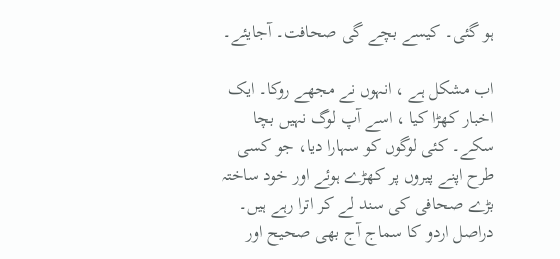ہو گئی۔ کیسے بچے گی صحافت۔ آجایئے۔

اب مشکل ہے ، انہوں نے مجھے روکا۔ ایک اخبار کھڑا کیا ، اسے آپ لوگ نہیں بچا سکے۔ کئی لوگوں کو سہارا دیا، جو کسی طرح اپنے پیروں پر کھڑے ہوئے اور خود ساختہ بڑے صحافی کی سند لے کر اترا رہے ہیں۔ دراصل اردو کا سماج آج بھی صحیح اور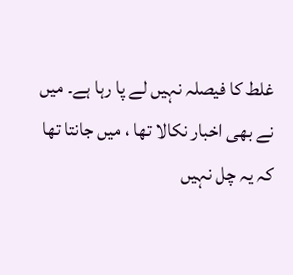غلط کا فیصلہ نہیں لے پا رہا ہے۔ میں نے بھی اخبار نکالا تھا ، میں جانتا تھا کہ یہ چل نہیں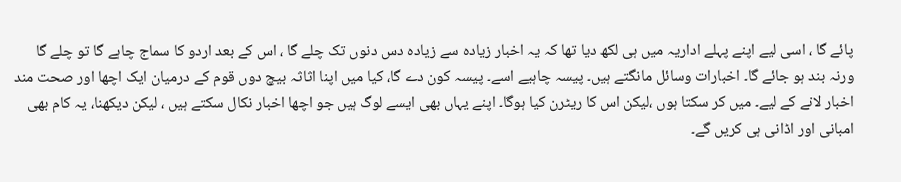پائے گا ، اسی لیے اپنے پہلے اداریہ میں ہی لکھ دیا تھا کہ یہ اخبار زیادہ سے زیادہ دس دنوں تک چلے گا ، اس کے بعد اردو کا سماج چاہے گا تو چلے گا ورنہ بند ہو جائے گا۔ اخبارات وسائل مانگتے ہیں۔ پیسہ چاہیے اسے۔ پیسہ کون دے گا، کیا میں اپنا اثاثہ بیچ دوں قوم کے درمیان ایک اچھا اور صحت مند اخبار لانے کے لیے۔ میں کر سکتا ہوں ،لیکن اس کا ریٹرن کیا ہوگا۔ اپنے یہاں بھی ایسے لوگ ہیں جو اچھا اخبار نکال سکتے ہیں ، لیکن دیکھنا، یہ کام بھی امبانی اور اڈانی ہی کریں گے۔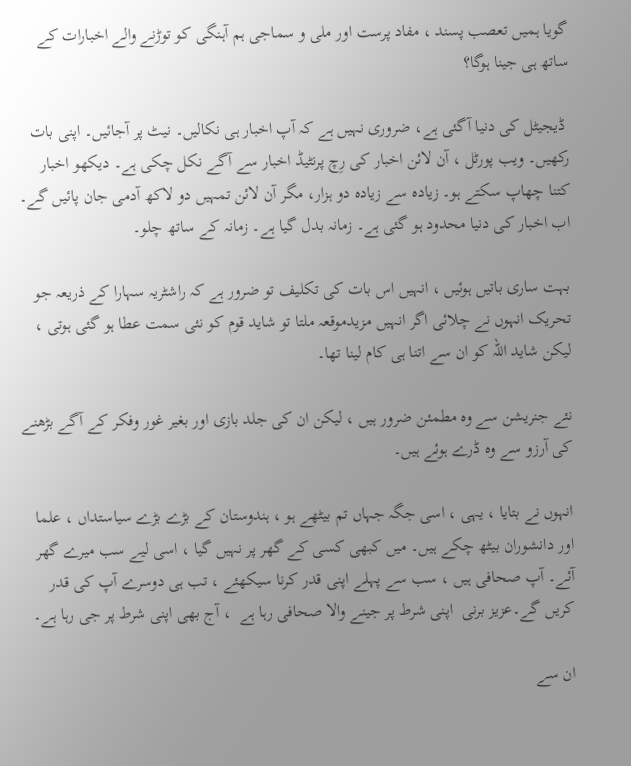گویا ہمیں تعصب پسند ، مفاد پرست اور ملی و سماجی ہم آہنگی کو توڑنے والے اخبارات کے ساتھ ہی جینا ہوگا؟

 ڈیجیٹل کی دنیا آگئی ہے، ضروری نہیں ہے کہ آپ اخبار ہی نکالیں۔ نیٹ پر آجائیں۔ اپنی بات رکھیں۔ ویب پورٹل ، آن لائن اخبار کی رِچ پرنٹیڈ اخبار سے آگے نکل چکی ہے۔ دیکھو اخبار کتنا چھاپ سکتے ہو۔ زیادہ سے زیادہ دو ہزار، مگر آن لائن تمہیں دو لاکھ آدمی جان پائیں گے۔ اب اخبار کی دنیا محدود ہو گئی ہے۔ زمانہ بدل گیا ہے۔ زمانہ کے ساتھ چلو۔

بہت ساری باتیں ہوئیں ، انہیں اس بات کی تکلیف تو ضرور ہے کہ راشٹریہ سہارا کے ذریعہ جو تحریک انہوں نے چلائی اگر انہیں مزیدموقعہ ملتا تو شاید قوم کو نئی سمت عطا ہو گئی ہوتی ، لیکن شاید اللہ کو ان سے اتنا ہی کام لینا تھا۔

نئے جنریشن سے وہ مطمئن ضرور ہیں ، لیکن ان کی جلد بازی اور بغیر غور وفکر کے آگے بڑھنے کی آرزو سے وہ ڈرے ہوئے ہیں۔

انہوں نے بتایا ، یہی ، اسی جگہ جہاں تم بیٹھے ہو ، ہندوستان کے بڑے بڑے سیاستداں ، علما اور دانشوران بیٹھ چکے ہیں۔ میں کبھی کسی کے گھر پر نہیں گیا ، اسی لیے سب میرے گھر آئے۔ آپ صحافی ہیں ، سب سے پہلے اپنی قدر کرنا سیکھئے ، تب ہی دوسرے آپ کی قدر کریں گے۔عزیز برنی  اپنی شرط پر جینے والا صحافی رہا ہے  ، آج بھی اپنی شرط پر جی رہا ہے۔

ان سے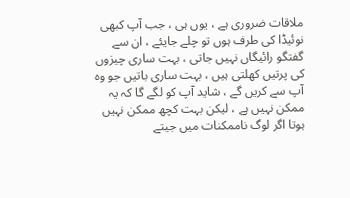ملاقات ضروری ہے ، یوں ہی ، جب آپ کبھی نوئیڈا کی طرف ہوں تو چلے جایئے ، ان سے گفتگو رائیگاں نہیں جاتی ، بہت ساری چیزوں کی پرتیں کھلتی ہیں ، بہت ساری باتیں جو وہ آپ سے کریں گے ، شاید آپ کو لگے گا کہ یہ ممکن نہیں ہے ، لیکن بہت کچھ ممکن نہیں ہوتا اگر لوگ ناممکنات میں جیتے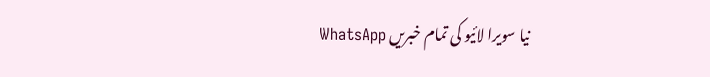نیا سویرا لائیو کی تمام خبریں WhatsApp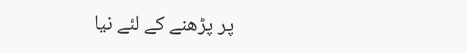پر پڑھنے کے لئے نیا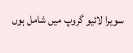سویرا لائیو گروپ میں شامل ہوں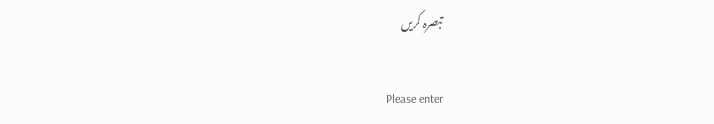تبصرہ کریں

Please enter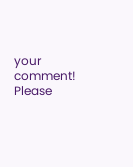your comment!
Please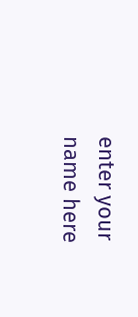enter your name here